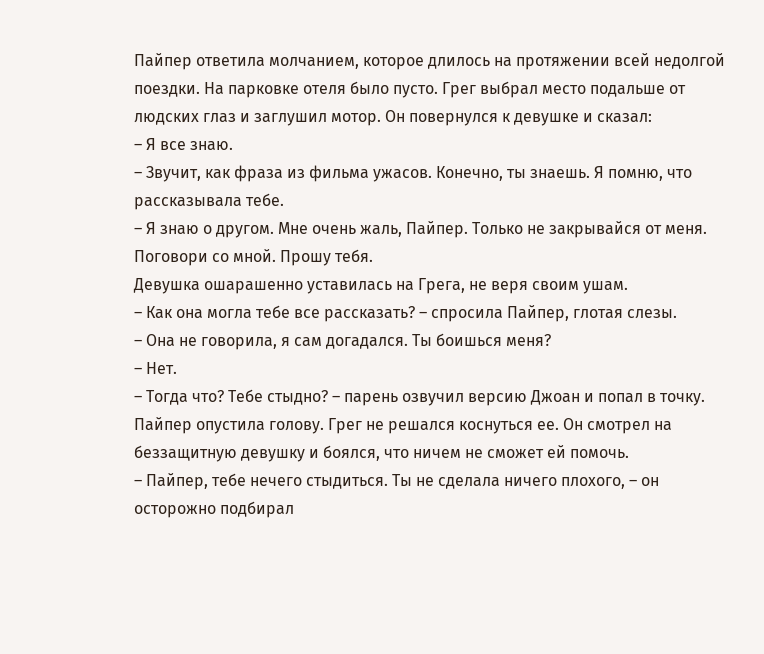Пайпер ответила молчанием, которое длилось на протяжении всей недолгой поездки. На парковке отеля было пусто. Грег выбрал место подальше от людских глаз и заглушил мотор. Он повернулся к девушке и сказал:
– Я все знаю.
– Звучит, как фраза из фильма ужасов. Конечно, ты знаешь. Я помню, что рассказывала тебе.
– Я знаю о другом. Мне очень жаль, Пайпер. Только не закрывайся от меня. Поговори со мной. Прошу тебя.
Девушка ошарашенно уставилась на Грега, не веря своим ушам.
– Как она могла тебе все рассказать? – спросила Пайпер, глотая слезы.
– Она не говорила, я сам догадался. Ты боишься меня?
– Нет.
– Тогда что? Тебе стыдно? – парень озвучил версию Джоан и попал в точку.
Пайпер опустила голову. Грег не решался коснуться ее. Он смотрел на беззащитную девушку и боялся, что ничем не сможет ей помочь.
– Пайпер, тебе нечего стыдиться. Ты не сделала ничего плохого, – он осторожно подбирал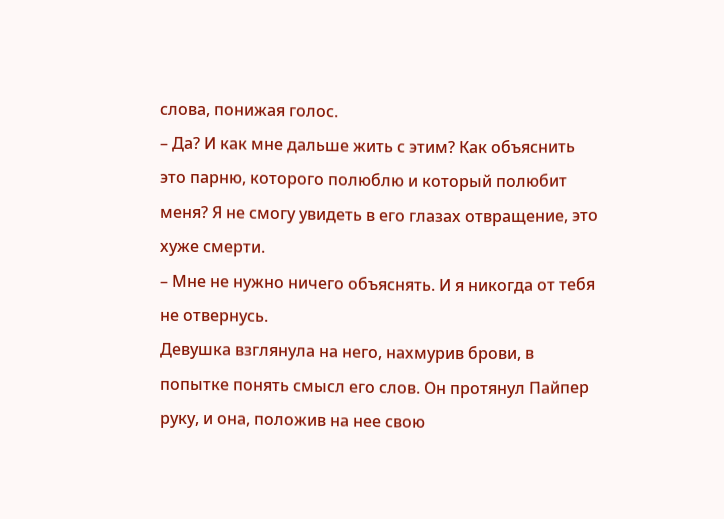слова, понижая голос.
– Да? И как мне дальше жить с этим? Как объяснить это парню, которого полюблю и который полюбит меня? Я не смогу увидеть в его глазах отвращение, это хуже смерти.
– Мне не нужно ничего объяснять. И я никогда от тебя не отвернусь.
Девушка взглянула на него, нахмурив брови, в попытке понять смысл его слов. Он протянул Пайпер руку, и она, положив на нее свою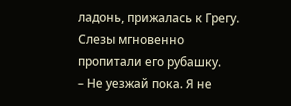ладонь, прижалась к Грегу. Слезы мгновенно пропитали его рубашку.
– Не уезжай пока. Я не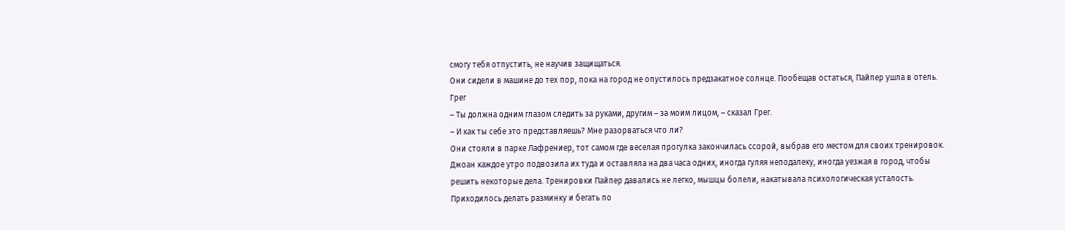смогу тебя отпустить, не научив защищаться.
Они сидели в машине до тех пор, пока на город не опустилось предзакатное солнце. Пообещав остаться, Пайпер ушла в отель.
Грег
– Ты должна одним глазом следить за руками, другим – за моим лицом, – сказал Грег.
– И как ты себе это представляешь? Мне разорваться что ли?
Они стояли в парке Лафрениер, тот самом где веселая прогулка закончилась ссорой, выбрав его местом для своих тренировок. Джоан каждое утро подвозила их туда и оставляла на два часа одних, иногда гуляя неподалеку, иногда уезжая в город, чтобы решить некоторые дела. Тренировки Пайпер давались не легко, мышцы болели, накатывала психологическая усталость. Приходилось делать разминку и бегать по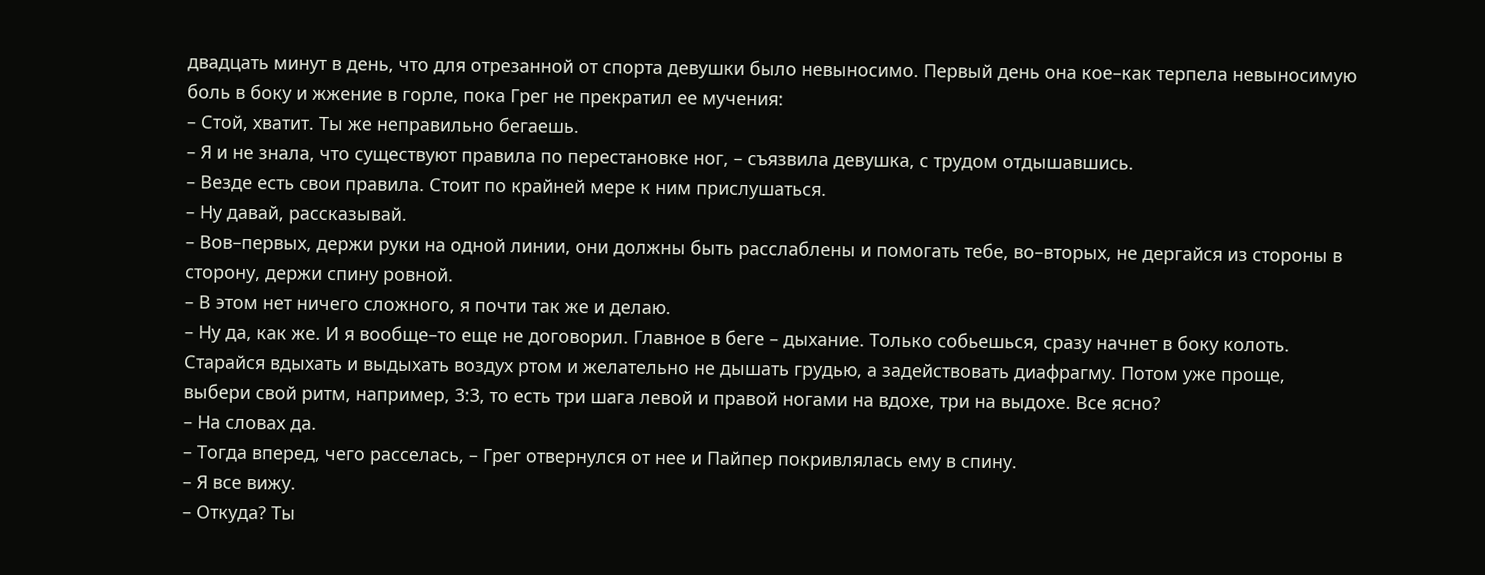двадцать минут в день, что для отрезанной от спорта девушки было невыносимо. Первый день она кое–как терпела невыносимую боль в боку и жжение в горле, пока Грег не прекратил ее мучения:
– Стой, хватит. Ты же неправильно бегаешь.
– Я и не знала, что существуют правила по перестановке ног, – съязвила девушка, с трудом отдышавшись.
– Везде есть свои правила. Стоит по крайней мере к ним прислушаться.
– Ну давай, рассказывай.
– Вов–первых, держи руки на одной линии, они должны быть расслаблены и помогать тебе, во–вторых, не дергайся из стороны в сторону, держи спину ровной.
– В этом нет ничего сложного, я почти так же и делаю.
– Ну да, как же. И я вообще–то еще не договорил. Главное в беге – дыхание. Только собьешься, сразу начнет в боку колоть. Старайся вдыхать и выдыхать воздух ртом и желательно не дышать грудью, а задействовать диафрагму. Потом уже проще, выбери свой ритм, например, 3:3, то есть три шага левой и правой ногами на вдохе, три на выдохе. Все ясно?
– На словах да.
– Тогда вперед, чего расселась, – Грег отвернулся от нее и Пайпер покривлялась ему в спину.
– Я все вижу.
– Откуда? Ты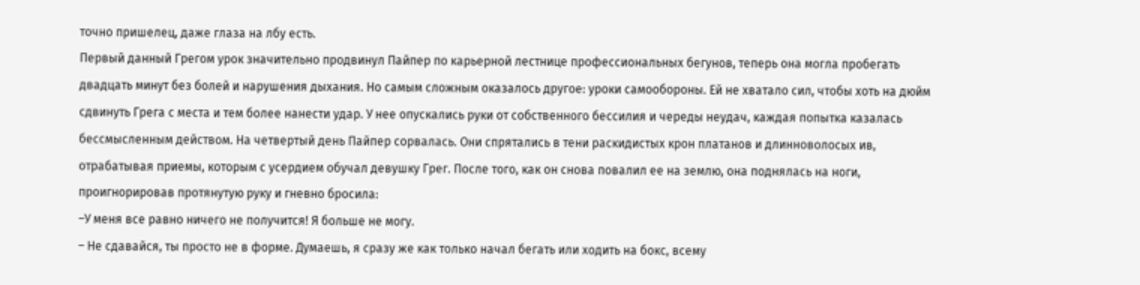точно пришелец, даже глаза на лбу есть.
Первый данный Грегом урок значительно продвинул Пайпер по карьерной лестнице профессиональных бегунов, теперь она могла пробегать двадцать минут без болей и нарушения дыхания. Но самым сложным оказалось другое: уроки самообороны. Ей не хватало сил, чтобы хоть на дюйм сдвинуть Грега с места и тем более нанести удар. У нее опускались руки от собственного бессилия и череды неудач, каждая попытка казалась бессмысленным действом. На четвертый день Пайпер сорвалась. Они спрятались в тени раскидистых крон платанов и длинноволосых ив, отрабатывая приемы, которым с усердием обучал девушку Грег. После того, как он снова повалил ее на землю, она поднялась на ноги, проигнорировав протянутую руку и гневно бросила:
–У меня все равно ничего не получится! Я больше не могу.
– Не сдавайся, ты просто не в форме. Думаешь, я сразу же как только начал бегать или ходить на бокс, всему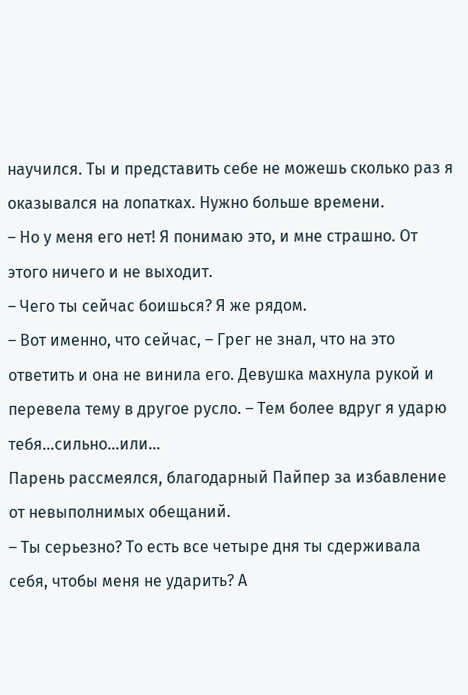научился. Ты и представить себе не можешь сколько раз я оказывался на лопатках. Нужно больше времени.
– Но у меня его нет! Я понимаю это, и мне страшно. От этого ничего и не выходит.
– Чего ты сейчас боишься? Я же рядом.
– Вот именно, что сейчас, – Грег не знал, что на это ответить и она не винила его. Девушка махнула рукой и перевела тему в другое русло. – Тем более вдруг я ударю тебя…сильно…или…
Парень рассмеялся, благодарный Пайпер за избавление от невыполнимых обещаний.
– Ты серьезно? То есть все четыре дня ты сдерживала себя, чтобы меня не ударить? А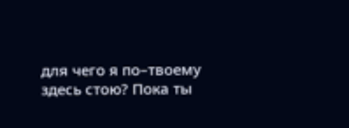для чего я по–твоему здесь стою? Пока ты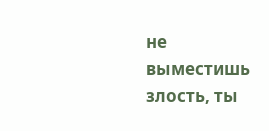не выместишь злость, ты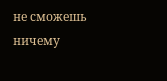не сможешь ничему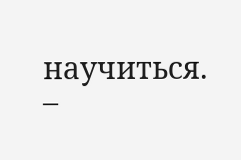научиться.
–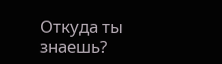Откуда ты знаешь?